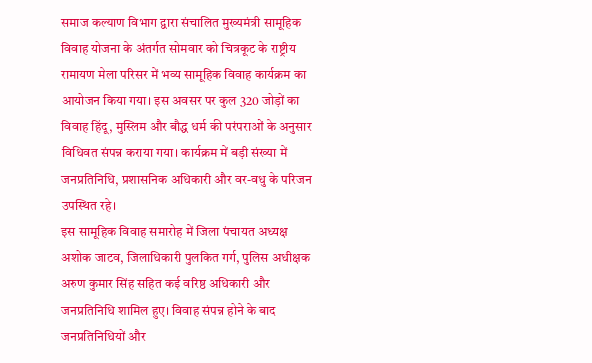समाज कल्याण विभाग द्वारा संचालित मुख्यमंत्री सामूहिक विवाह योजना के अंतर्गत सोमवार को चित्रकूट के राष्ट्रीय रामायण मेला परिसर में भव्य सामूहिक विवाह कार्यक्रम का आयोजन किया गया। इस अवसर पर कुल 320 जोड़ों का विवाह हिंदू, मुस्लिम और बौद्ध धर्म की परंपराओं के अनुसार विधिवत संपन्न कराया गया। कार्यक्रम में बड़ी संख्या में जनप्रतिनिधि, प्रशासनिक अधिकारी और वर-वधु के परिजन उपस्थित रहे।
इस सामूहिक विवाह समारोह में जिला पंचायत अध्यक्ष अशोक जाटव, जिलाधिकारी पुलकित गर्ग, पुलिस अधीक्षक अरुण कुमार सिंह सहित कई वरिष्ठ अधिकारी और जनप्रतिनिधि शामिल हुए। विवाह संपन्न होने के बाद जनप्रतिनिधियों और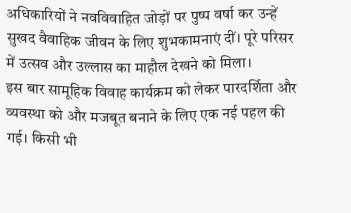अधिकारियों ने नवविवाहित जोड़ों पर पुष्प वर्षा कर उन्हें सुखद वैवाहिक जीवन के लिए शुभकामनाएं दीं। पूरे परिसर में उत्सव और उल्लास का माहौल देखने को मिला।
इस बार सामूहिक विवाह कार्यक्रम को लेकर पारदर्शिता और व्यवस्था को और मजबूत बनाने के लिए एक नई पहल की गई। किसी भी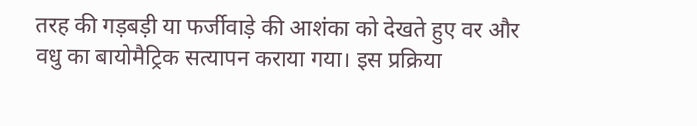तरह की गड़बड़ी या फर्जीवाड़े की आशंका को देखते हुए वर और वधु का बायोमैट्रिक सत्यापन कराया गया। इस प्रक्रिया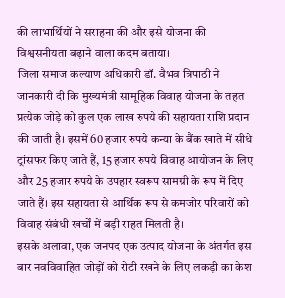की लाभार्थियों ने सराहना की और इसे योजना की विश्वसनीयता बढ़ाने वाला कदम बताया।
जिला समाज कल्याण अधिकारी डॉ. वैभव त्रिपाठी ने जानकारी दी कि मुख्यमंत्री सामूहिक विवाह योजना के तहत प्रत्येक जोड़े को कुल एक लाख रुपये की सहायता राशि प्रदान की जाती है। इसमें 60 हजार रुपये कन्या के बैंक खाते में सीधे ट्रांसफर किए जाते हैं, 15 हजार रुपये विवाह आयोजन के लिए और 25 हजार रुपये के उपहार स्वरूप सामग्री के रूप में दिए जाते हैं। इस सहायता से आर्थिक रूप से कमजोर परिवारों को विवाह संबंधी खर्चों में बड़ी राहत मिलती है।
इसके अलावा, एक जनपद एक उत्पाद योजना के अंतर्गत इस बार नवविवाहित जोड़ों को रोटी रखने के लिए लकड़ी का केश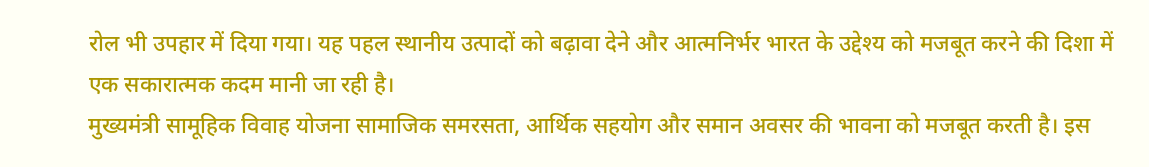रोल भी उपहार में दिया गया। यह पहल स्थानीय उत्पादों को बढ़ावा देने और आत्मनिर्भर भारत के उद्देश्य को मजबूत करने की दिशा में एक सकारात्मक कदम मानी जा रही है।
मुख्यमंत्री सामूहिक विवाह योजना सामाजिक समरसता, आर्थिक सहयोग और समान अवसर की भावना को मजबूत करती है। इस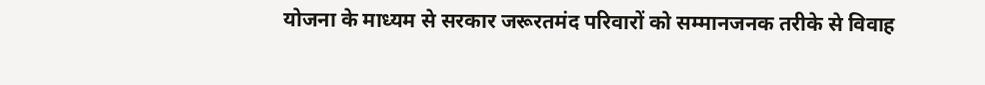योजना के माध्यम से सरकार जरूरतमंद परिवारों को सम्मानजनक तरीके से विवाह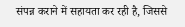संपन्न कराने में सहायता कर रही है, जिससे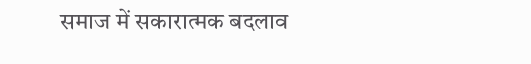समाज में सकारात्मक बदलाव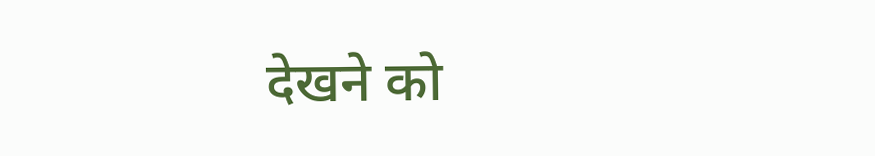देखने को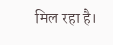मिल रहा है।